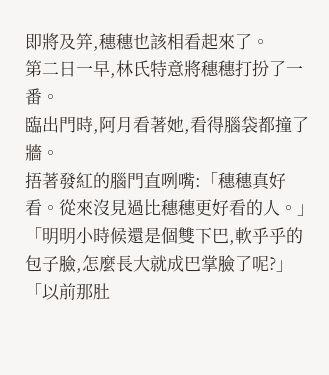即將及笄,穗穗也該相看起來了。
第二日一早,林氏特意將穗穗打扮了一番。
臨出門時,阿月看著她,看得腦袋都撞了牆。
捂著發紅的腦門直咧嘴:「穗穗真好看。從來沒見過比穗穗更好看的人。」
「明明小時候還是個雙下巴,軟乎乎的包子臉,怎麼長大就成巴掌臉了呢?」
「以前那肚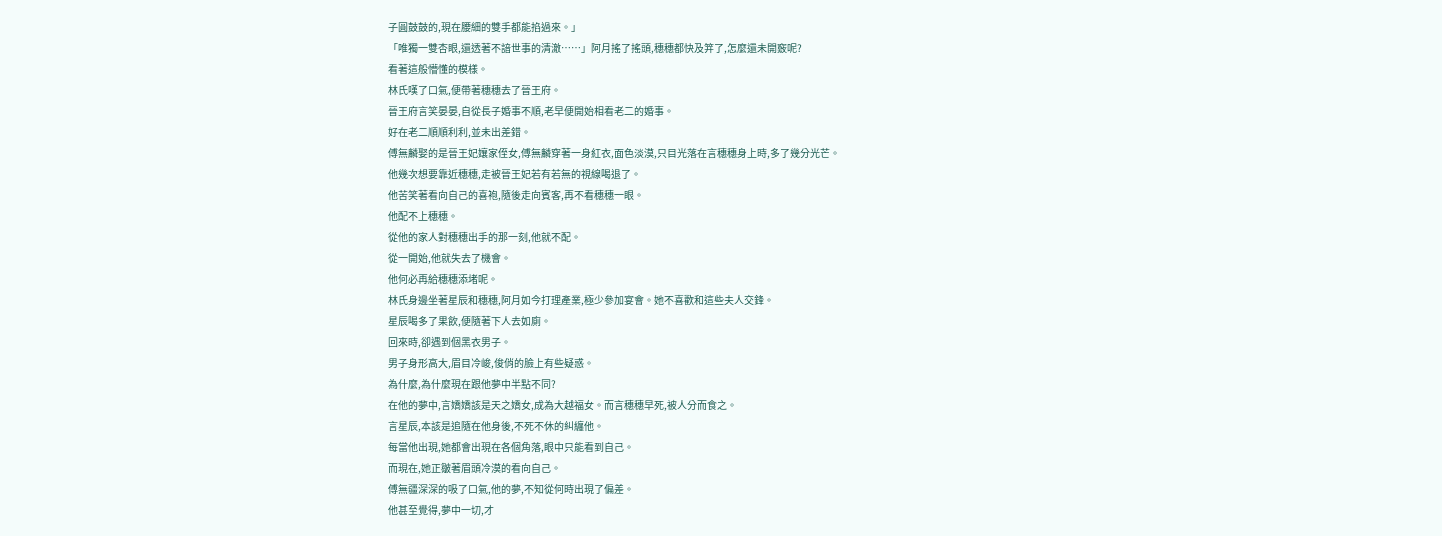子圓鼓鼓的,現在腰細的雙手都能掐過來。」
「唯獨一雙杏眼,還透著不諳世事的清澈……」阿月搖了搖頭,穗穗都快及笄了,怎麼還未開竅呢?
看著這般懵懂的模樣。
林氏嘆了口氣,便帶著穗穗去了晉王府。
晉王府言笑晏晏,自從長子婚事不順,老早便開始相看老二的婚事。
好在老二順順利利,並未出差錯。
傅無麟娶的是晉王妃孃家侄女,傅無麟穿著一身紅衣,面色淡漠,只目光落在言穗穗身上時,多了幾分光芒。
他幾次想要靠近穗穗,走被晉王妃若有若無的視線喝退了。
他苦笑著看向自己的喜袍,隨後走向賓客,再不看穗穗一眼。
他配不上穗穗。
從他的家人對穗穗出手的那一刻,他就不配。
從一開始,他就失去了機會。
他何必再給穗穗添堵呢。
林氏身邊坐著星辰和穗穗,阿月如今打理產業,極少參加宴會。她不喜歡和這些夫人交鋒。
星辰喝多了果飲,便隨著下人去如廁。
回來時,卻遇到個黑衣男子。
男子身形高大,眉目冷峻,俊俏的臉上有些疑惑。
為什麼,為什麼現在跟他夢中半點不同?
在他的夢中,言嬌嬌該是天之嬌女,成為大越福女。而言穗穗早死,被人分而食之。
言星辰,本該是追隨在他身後,不死不休的糾纏他。
每當他出現,她都會出現在各個角落,眼中只能看到自己。
而現在,她正皺著眉頭冷漠的看向自己。
傅無疆深深的吸了口氣,他的夢,不知從何時出現了偏差。
他甚至覺得,夢中一切,才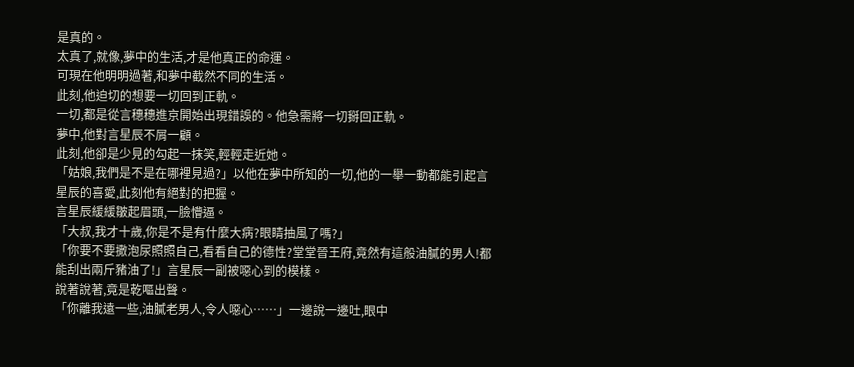是真的。
太真了,就像,夢中的生活,才是他真正的命運。
可現在他明明過著,和夢中截然不同的生活。
此刻,他迫切的想要一切回到正軌。
一切,都是從言穗穗進京開始出現錯誤的。他急需將一切掰回正軌。
夢中,他對言星辰不屑一顧。
此刻,他卻是少見的勾起一抹笑,輕輕走近她。
「姑娘,我們是不是在哪裡見過?」以他在夢中所知的一切,他的一舉一動都能引起言星辰的喜愛,此刻他有絕對的把握。
言星辰緩緩皺起眉頭,一臉懵逼。
「大叔,我才十歲,你是不是有什麼大病?眼睛抽風了嗎?」
「你要不要撒泡尿照照自己,看看自己的德性?堂堂晉王府,竟然有這般油膩的男人!都能刮出兩斤豬油了!」言星辰一副被噁心到的模樣。
說著說著,竟是乾嘔出聲。
「你離我遠一些,油膩老男人,令人噁心……」一邊說一邊吐,眼中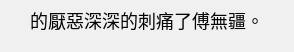的厭惡深深的刺痛了傅無疆。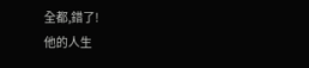全都,錯了!
他的人生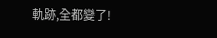軌跡,全都變了!